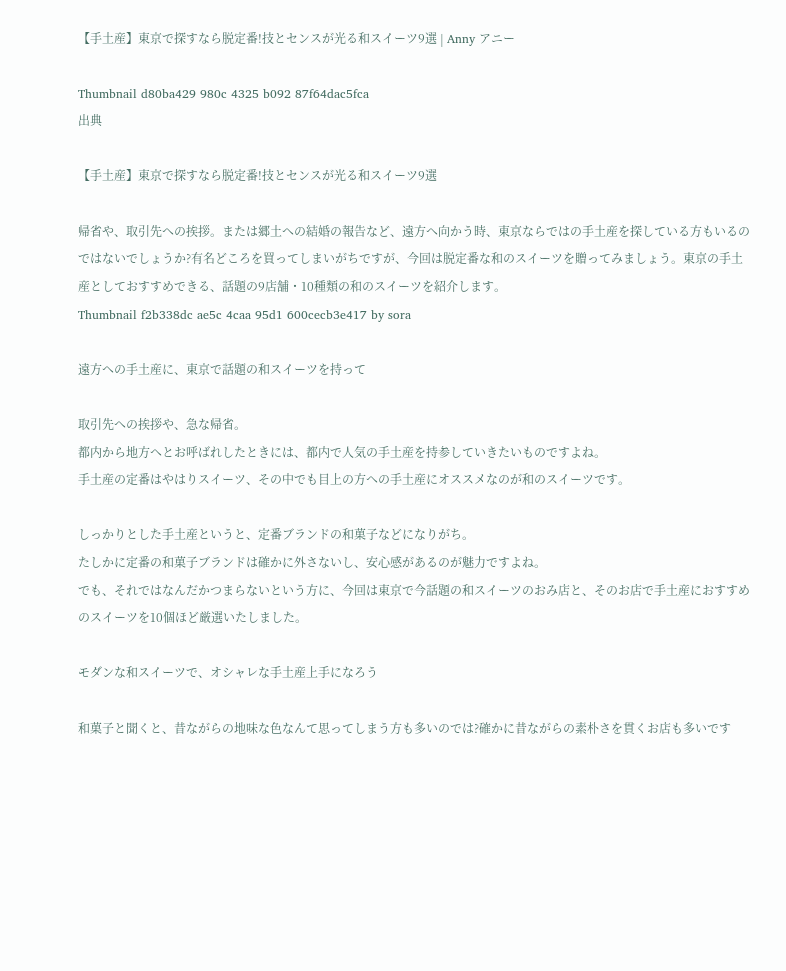【手土産】東京で探すなら脱定番!技とセンスが光る和スイーツ9選 | Anny アニー

Thumbnail d80ba429 980c 4325 b092 87f64dac5fca
出典

【手土産】東京で探すなら脱定番!技とセンスが光る和スイーツ9選

帰省や、取引先への挨拶。または郷土への結婚の報告など、遠方へ向かう時、東京ならではの手土産を探している方もいるのではないでしょうか?有名どころを買ってしまいがちですが、今回は脱定番な和のスイーツを贈ってみましょう。東京の手土産としておすすめできる、話題の9店舗・10種類の和のスイーツを紹介します。
Thumbnail f2b338dc ae5c 4caa 95d1 600cecb3e417 by sora

遠方への手土産に、東京で話題の和スイーツを持って

取引先への挨拶や、急な帰省。
都内から地方へとお呼ばれしたときには、都内で人気の手土産を持参していきたいものですよね。
手土産の定番はやはりスイーツ、その中でも目上の方への手土産にオススメなのが和のスイーツです。

しっかりとした手土産というと、定番ブランドの和菓子などになりがち。
たしかに定番の和菓子ブランドは確かに外さないし、安心感があるのが魅力ですよね。
でも、それではなんだかつまらないという方に、今回は東京で今話題の和スイーツのおみ店と、そのお店で手土産におすすめのスイーツを10個ほど厳選いたしました。

モダンな和スイーツで、オシャレな手土産上手になろう

和菓子と聞くと、昔ながらの地味な色なんて思ってしまう方も多いのでは?確かに昔ながらの素朴さを貫くお店も多いです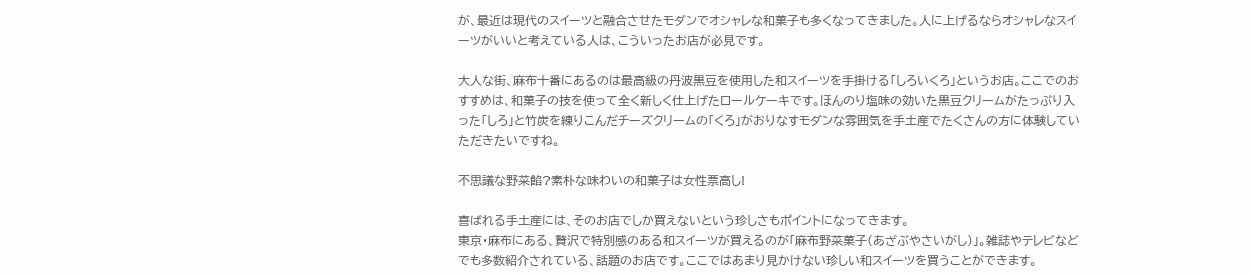が、最近は現代のスイーツと融合させたモダンでオシャレな和菓子も多くなってきました。人に上げるならオシャレなスイーツがいいと考えている人は、こういったお店が必見です。

大人な街、麻布十番にあるのは最高級の丹波黒豆を使用した和スイーツを手掛ける「しろいくろ」というお店。ここでのおすすめは、和菓子の技を使って全く新しく仕上げたロールケーキです。ほんのり塩味の効いた黒豆クリームがたっぷり入った「しろ」と竹炭を練りこんだチーズクリームの「くろ」がおりなすモダンな雰囲気を手土産でたくさんの方に体験していただきたいですね。

不思議な野菜餡?素朴な味わいの和菓子は女性票高し!

喜ばれる手土産には、そのお店でしか買えないという珍しさもポイントになってきます。
東京・麻布にある、贅沢で特別感のある和スイーツが買えるのが「麻布野菜菓子(あざぶやさいがし)」。雑誌やテレビなどでも多数紹介されている、話題のお店です。ここではあまり見かけない珍しい和スイーツを買うことができます。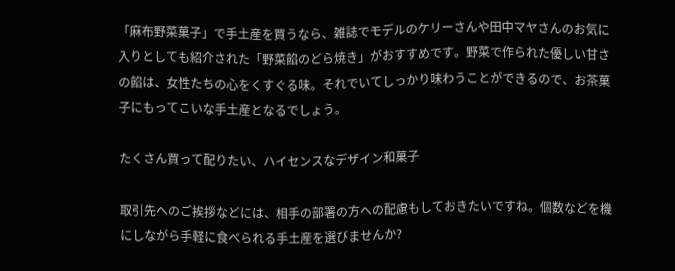「麻布野菜菓子」で手土産を買うなら、雑誌でモデルのケリーさんや田中マヤさんのお気に入りとしても紹介された「野菜餡のどら焼き」がおすすめです。野菜で作られた優しい甘さの餡は、女性たちの心をくすぐる味。それでいてしっかり味わうことができるので、お茶菓子にもってこいな手土産となるでしょう。

たくさん買って配りたい、ハイセンスなデザイン和菓子

取引先へのご挨拶などには、相手の部署の方への配慮もしておきたいですね。個数などを機にしながら手軽に食べられる手土産を選びませんか?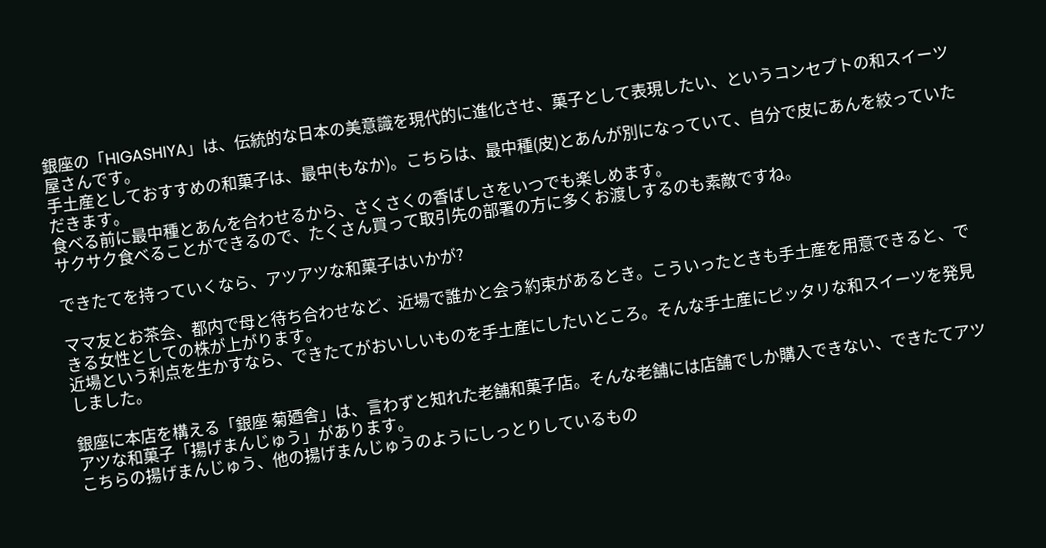銀座の「HIGASHIYA」は、伝統的な日本の美意識を現代的に進化させ、菓子として表現したい、というコンセプトの和スイーツ屋さんです。
手土産としておすすめの和菓子は、最中(もなか)。こちらは、最中種(皮)とあんが別になっていて、自分で皮にあんを絞っていただきます。
食べる前に最中種とあんを合わせるから、さくさくの香ばしさをいつでも楽しめます。
サクサク食べることができるので、たくさん買って取引先の部署の方に多くお渡しするのも素敵ですね。

できたてを持っていくなら、アツアツな和菓子はいかが?

ママ友とお茶会、都内で母と待ち合わせなど、近場で誰かと会う約束があるとき。こういったときも手土産を用意できると、できる女性としての株が上がります。
近場という利点を生かすなら、できたてがおいしいものを手土産にしたいところ。そんな手土産にピッタリな和スイーツを発見しました。

銀座に本店を構える「銀座 菊廼舎」は、言わずと知れた老舗和菓子店。そんな老舗には店舗でしか購入できない、できたてアツアツな和菓子「揚げまんじゅう」があります。
こちらの揚げまんじゅう、他の揚げまんじゅうのようにしっとりしているもの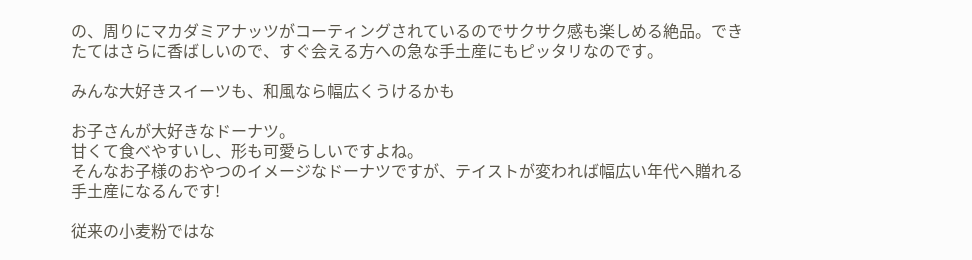の、周りにマカダミアナッツがコーティングされているのでサクサク感も楽しめる絶品。できたてはさらに香ばしいので、すぐ会える方への急な手土産にもピッタリなのです。

みんな大好きスイーツも、和風なら幅広くうけるかも

お子さんが大好きなドーナツ。
甘くて食べやすいし、形も可愛らしいですよね。
そんなお子様のおやつのイメージなドーナツですが、テイストが変われば幅広い年代へ贈れる手土産になるんです!

従来の小麦粉ではな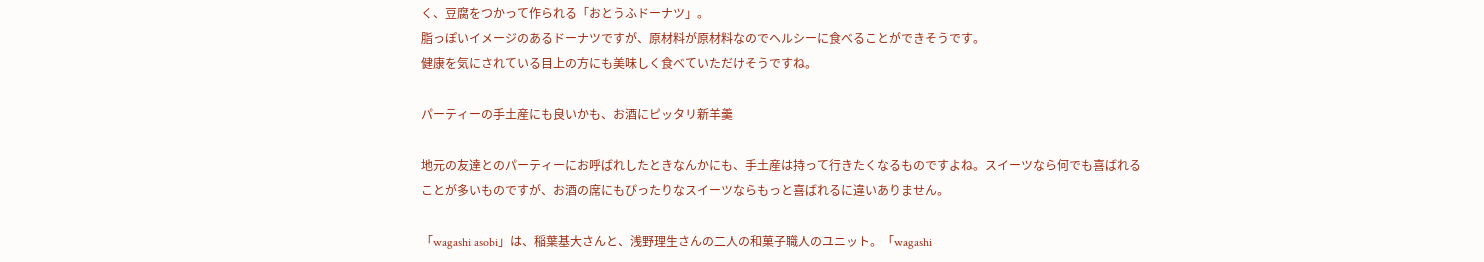く、豆腐をつかって作られる「おとうふドーナツ」。
脂っぽいイメージのあるドーナツですが、原材料が原材料なのでヘルシーに食べることができそうです。
健康を気にされている目上の方にも美味しく食べていただけそうですね。

パーティーの手土産にも良いかも、お酒にピッタリ新羊羹

地元の友達とのパーティーにお呼ばれしたときなんかにも、手土産は持って行きたくなるものですよね。スイーツなら何でも喜ばれることが多いものですが、お酒の席にもぴったりなスイーツならもっと喜ばれるに違いありません。

「wagashi asobi」は、稲葉基大さんと、浅野理生さんの二人の和菓子職人のユニット。「wagashi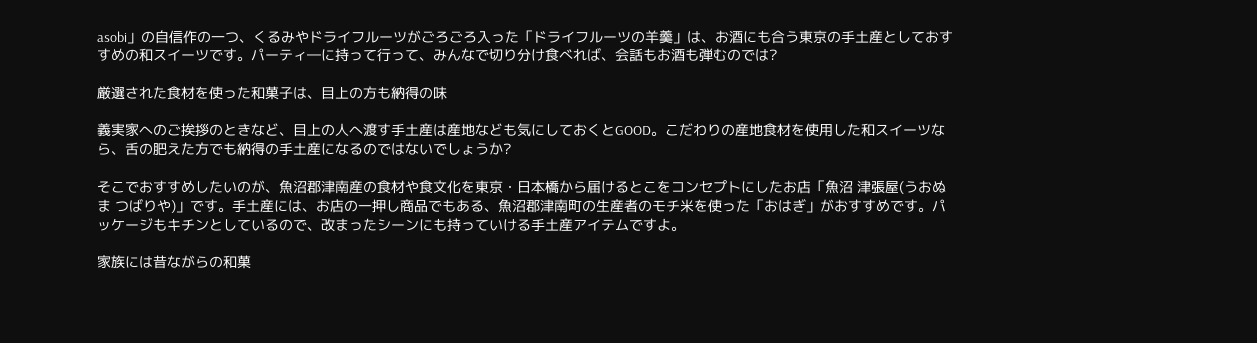asobi」の自信作の一つ、くるみやドライフルーツがごろごろ入った「ドライフルーツの羊羹」は、お酒にも合う東京の手土産としておすすめの和スイーツです。パーティ―に持って行って、みんなで切り分け食べれば、会話もお酒も弾むのでは?

厳選された食材を使った和菓子は、目上の方も納得の味

義実家へのご挨拶のときなど、目上の人へ渡す手土産は産地なども気にしておくとGOOD。こだわりの産地食材を使用した和スイーツなら、舌の肥えた方でも納得の手土産になるのではないでしょうか?

そこでおすすめしたいのが、魚沼郡津南産の食材や食文化を東京・日本橋から届けるとこをコンセプトにしたお店「魚沼 津張屋(うおぬま つばりや)」です。手土産には、お店の一押し商品でもある、魚沼郡津南町の生産者のモチ米を使った「おはぎ」がおすすめです。パッケージもキチンとしているので、改まったシーンにも持っていける手土産アイテムですよ。

家族には昔ながらの和菓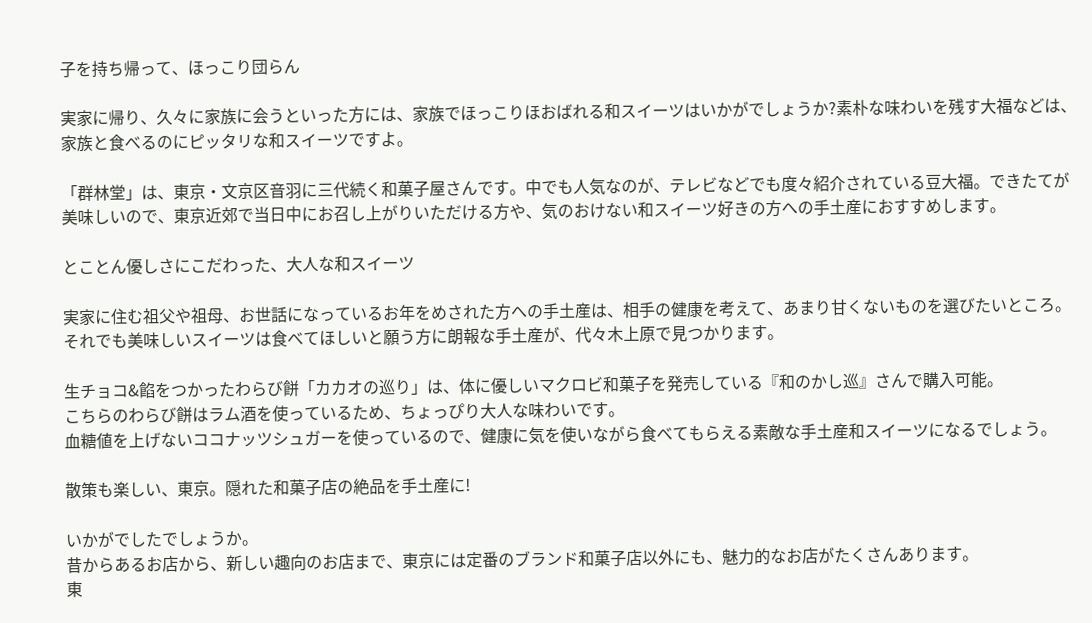子を持ち帰って、ほっこり団らん

実家に帰り、久々に家族に会うといった方には、家族でほっこりほおばれる和スイーツはいかがでしょうか?素朴な味わいを残す大福などは、家族と食べるのにピッタリな和スイーツですよ。

「群林堂」は、東京・文京区音羽に三代続く和菓子屋さんです。中でも人気なのが、テレビなどでも度々紹介されている豆大福。できたてが美味しいので、東京近郊で当日中にお召し上がりいただける方や、気のおけない和スイーツ好きの方への手土産におすすめします。

とことん優しさにこだわった、大人な和スイーツ

実家に住む祖父や祖母、お世話になっているお年をめされた方への手土産は、相手の健康を考えて、あまり甘くないものを選びたいところ。
それでも美味しいスイーツは食べてほしいと願う方に朗報な手土産が、代々木上原で見つかります。

生チョコ&餡をつかったわらび餅「カカオの巡り」は、体に優しいマクロビ和菓子を発売している『和のかし巡』さんで購入可能。
こちらのわらび餅はラム酒を使っているため、ちょっぴり大人な味わいです。
血糖値を上げないココナッツシュガーを使っているので、健康に気を使いながら食べてもらえる素敵な手土産和スイーツになるでしょう。

散策も楽しい、東京。隠れた和菓子店の絶品を手土産に!

いかがでしたでしょうか。
昔からあるお店から、新しい趣向のお店まで、東京には定番のブランド和菓子店以外にも、魅力的なお店がたくさんあります。
東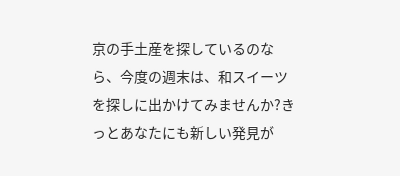京の手土産を探しているのなら、今度の週末は、和スイーツを探しに出かけてみませんか?きっとあなたにも新しい発見が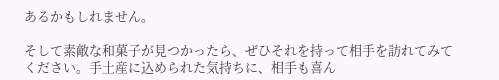あるかもしれません。

そして素敵な和菓子が見つかったら、ぜひそれを持って相手を訪れてみてください。手土産に込められた気持ちに、相手も喜ん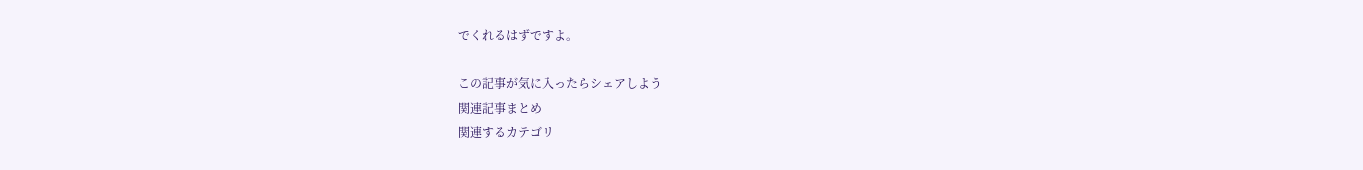でくれるはずですよ。

この記事が気に入ったらシェアしよう
関連記事まとめ
関連するカテゴリ